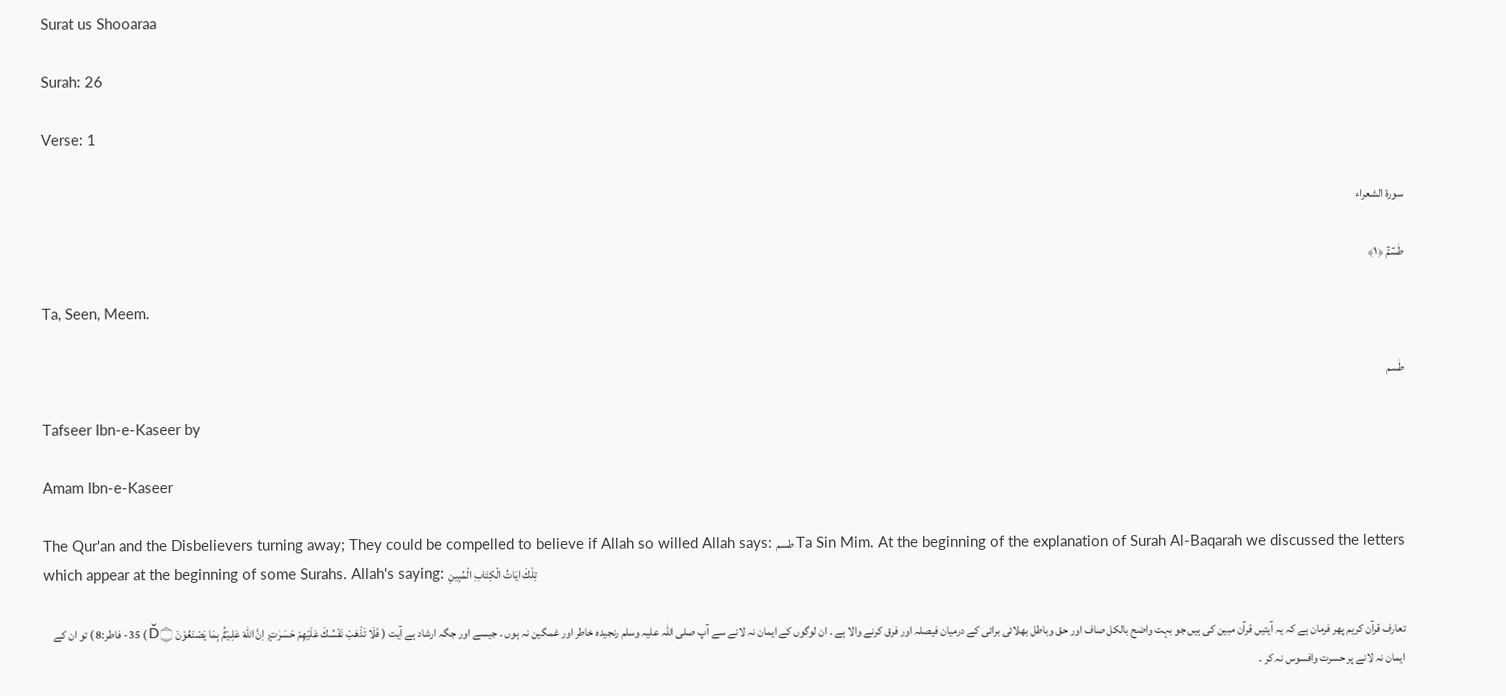Surat us Shooaraa

Surah: 26

Verse: 1

سورة الشعراء

طٰسٓمّٓ ﴿۱﴾

Ta, Seen, Meem.

طٰسم

Tafseer Ibn-e-Kaseer by

Amam Ibn-e-Kaseer

The Qur'an and the Disbelievers turning away; They could be compelled to believe if Allah so willed Allah says: طسم Ta Sin Mim. At the beginning of the explanation of Surah Al-Baqarah we discussed the letters which appear at the beginning of some Surahs. Allah's saying: تِلْكَ ايَاتُ الْكِتَابِ الْمُبِينِ

تعارف قرآن کریم پھر فرمان ہے کہ یہ آیتیں قرآن مبین کی ہیں جو بہت واضح بالکل صاف اور حق وباطل بھلائی برائی کے درمیان فیصلہ اور فرق کرنے والا ہے ۔ ان لوگوں کے ایمان نہ لانے سے آپ صلی اللہ علیہ وسلم رنجیدہ خاطر اور غمگین نہ ہوں ۔ جیسے اور جگہ ارشاد ہے آیت ( فَلَا تَذْهَبْ نَفْسُكَ عَلَيْهِمْ حَسَرٰتٍ ۭ اِنَّ اللّٰهَ عَلِـيْمٌۢ بِمَا يَصْنَعُوْنَ Ď۝ ) 35- فاطر:8 ) تو ان کے ایمان نہ لانے پر حسرت وافسوس نہ کر ۔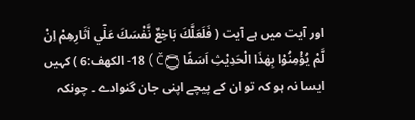اور آیت میں ہے آیت ( فَلَعَلَّكَ بَاخِعٌ نَّفْسَكَ عَلٰٓي اٰثَارِهِمْ اِنْ لَّمْ يُؤْمِنُوْا بِهٰذَا الْحَدِيْثِ اَسَفًا Č۝ ) 18- الكهف:6 ) کہیں ایسا نہ ہو کہ تو ان کے پیچے اپنی جان گنوادے ۔ چونکہ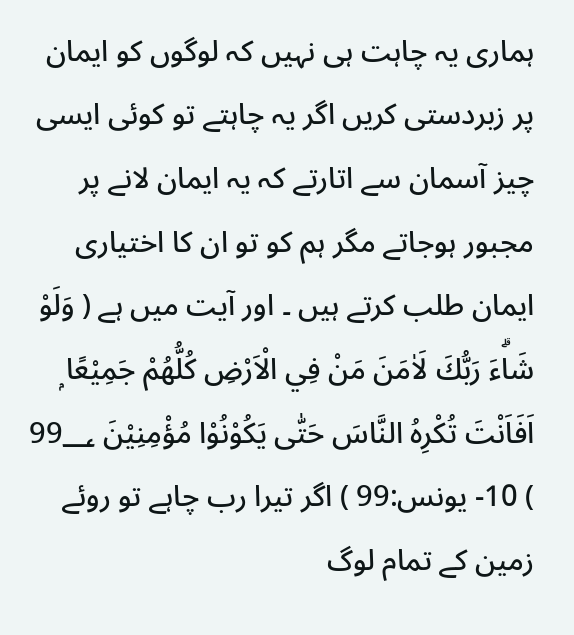ہماری یہ چاہت ہی نہیں کہ لوگوں کو ایمان پر زبردستی کریں اگر یہ چاہتے تو کوئی ایسی چیز آسمان سے اتارتے کہ یہ ایمان لانے پر مجبور ہوجاتے مگر ہم کو تو ان کا اختیاری ایمان طلب کرتے ہیں ۔ اور آیت میں ہے ( وَلَوْ شَاۗءَ رَبُّكَ لَاٰمَنَ مَنْ فِي الْاَرْضِ كُلُّھُمْ جَمِيْعًا ۭ اَفَاَنْتَ تُكْرِهُ النَّاسَ حَتّٰى يَكُوْنُوْا مُؤْمِنِيْنَ 99؀ ) 10- یونس:99 ) اگر تیرا رب چاہے تو روئے زمین کے تمام لوگ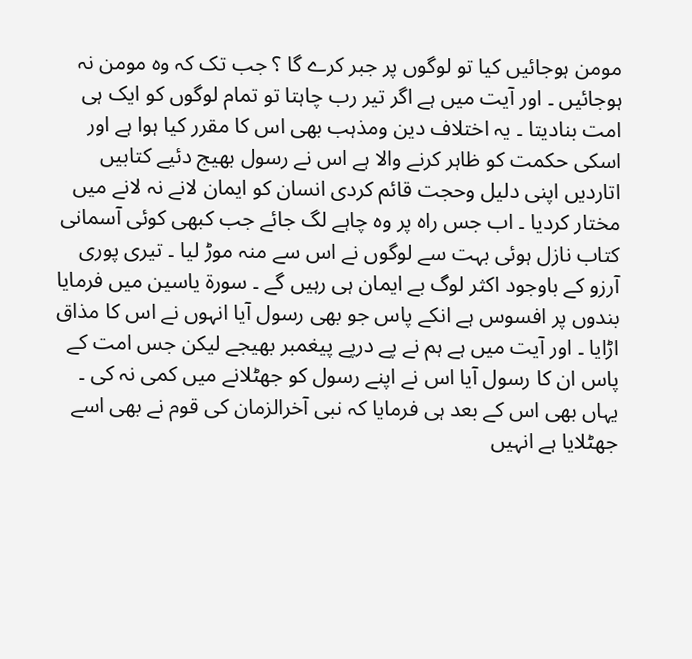مومن ہوجائیں کیا تو لوگوں پر جبر کرے گا ؟ جب تک کہ وہ مومن نہ ہوجائیں ۔ اور آیت میں ہے اگر تیر رب چاہتا تو تمام لوگوں کو ایک ہی امت بنادیتا ۔ یہ اختلاف دین ومذہب بھی اس کا مقرر کیا ہوا ہے اور اسکی حکمت کو ظاہر کرنے والا ہے اس نے رسول بھیج دئیے کتابیں اتاردیں اپنی دلیل وحجت قائم کردی انسان کو ایمان لانے نہ لانے میں مختار کردیا ۔ اب جس راہ پر وہ چاہے لگ جائے جب کبھی کوئی آسمانی کتاب نازل ہوئی بہت سے لوگوں نے اس سے منہ موڑ لیا ۔ تیری پوری آرزو کے باوجود اکثر لوگ بے ایمان ہی رہیں گے ۔ سورۃ یاسین میں فرمایا بندوں پر افسوس ہے انکے پاس جو بھی رسول آیا انہوں نے اس کا مذاق اڑایا ۔ اور آیت میں ہے ہم نے پے درپے پیغمبر بھیجے لیکن جس امت کے پاس ان کا رسول آیا اس نے اپنے رسول کو جھٹلانے میں کمی نہ کی ۔ یہاں بھی اس کے بعد ہی فرمایا کہ نبی آخرالزمان کی قوم نے بھی اسے جھٹلایا ہے انہیں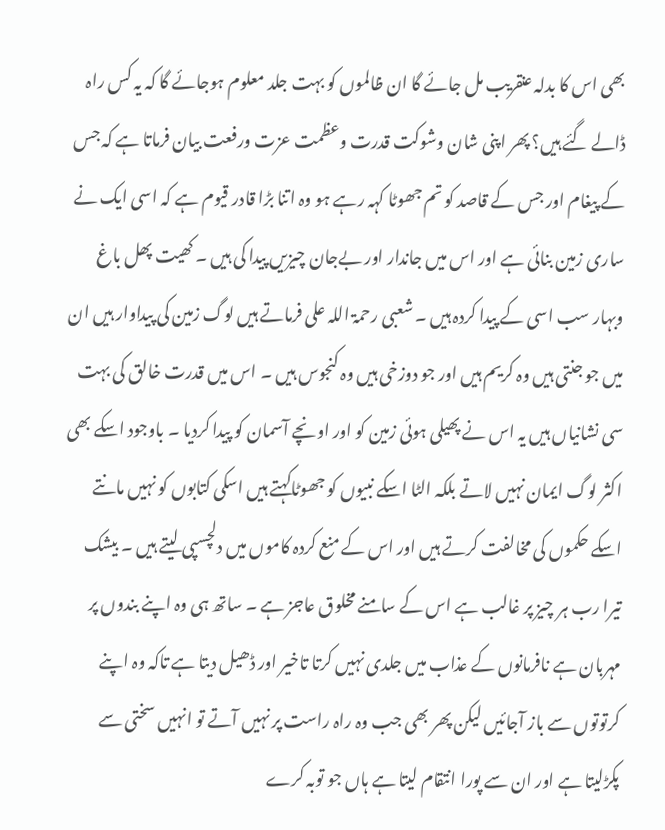بھی اس کا بدلہ عنقریب مل جائے گا ان ظالموں کو بہت جلد معلوم ہوجائے گا کہ یہ کس راہ ڈالے گئے ہیں؟ پھر اپنی شان وشوکت قدرت وعظمت عزت ورفعت بیان فرماتا ہے کہ جس کے پیغام اور جس کے قاصد کو تم جھوٹا کہہ رہے ہو وہ اتنا بڑا قادر قیوم ہے کہ اسی ایک نے ساری زمین بنائی ہے اور اس میں جاندار اور بےجان چیزیں پیدا کی ہیں ۔ کھیت پھل باغ وبہار سب اسی کے پیدا کردہ ہیں ۔ شعبی رحمۃ اللہ علی فرماتے ہیں لوگ زمین کی پیداوار ہیں ان میں جو جنتی ہیں وہ کریم ہیں اور جو دوزخی ہیں وہ کنجوس ہیں ۔ اس میں قدرت خالق کی بہت سی نشانیاں ہیں یہ اس نے پھیلی ہوئی زمین کو اور اونچے آسمان کو پیدا کردیا ۔ باوجود اسکے بھی اکثر لوگ ایمان نہیں لاتے بلکہ الٹا اسکے نبیوں کو جھوٹاکہتے ہیں اسکی کتابوں کو نہیں مانتے اسکے حکموں کی مخالفت کرتے ہیں اور اس کے منع کردہ کاموں میں دلچسپی لیتے ہیں ۔ بیشک تیرا رب ہر چیز پر غالب ہے اس کے سامنے مخلوق عاجز ہے ۔ ساتھ ہی وہ اپنے بندوں پر مہربان ہے نافرمانوں کے عذاب میں جلدی نہیں کرتا تاخیر اور ڈھیل دیتا ہے تاکہ وہ اپنے کرتوتوں سے باز آجائیں لیکن پھر بھی جب وہ راہ راست پر نہیں آتے تو انہیں سختی سے پکڑلیتا ہے اور ان سے پورا انتقام لیتا ہے ہاں جو توبہ کرے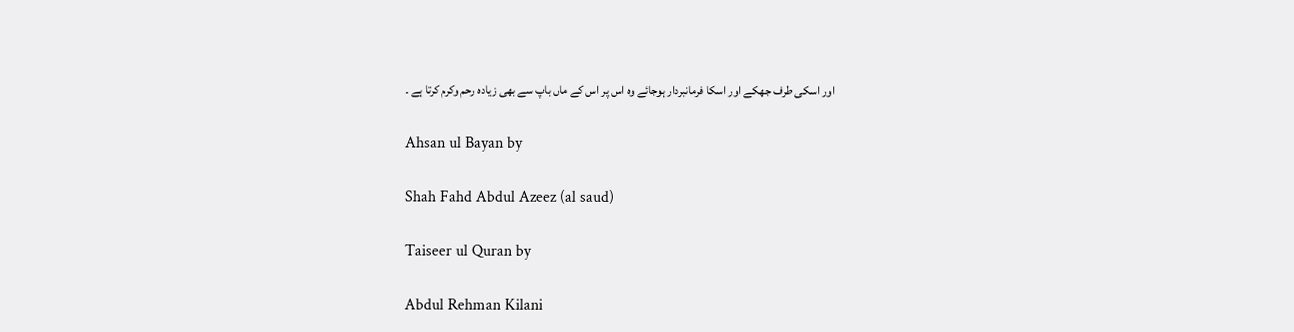اور اسکی طرف جھکے اور اسکا فرمانبردار ہوجائے وہ اس پر اس کے ماں باپ سے بھی زیادہ رحم وکرم کرتا ہے ۔

Ahsan ul Bayan by

Shah Fahd Abdul Azeez (al saud)

Taiseer ul Quran by

Abdul Rehman Kilani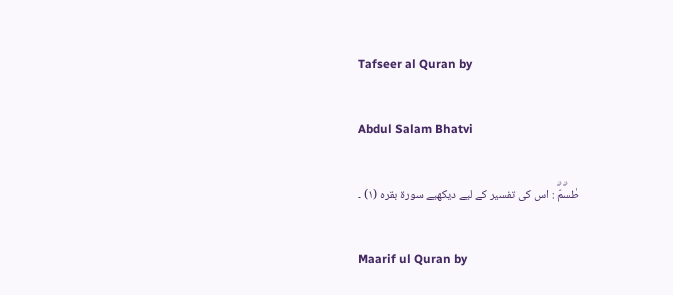Tafseer al Quran by

Abdul Salam Bhatvi

طٰسۗمّۗ : اس کی تفسیر کے لیے دیکھیے سورة بقرہ (١) ۔

Maarif ul Quran by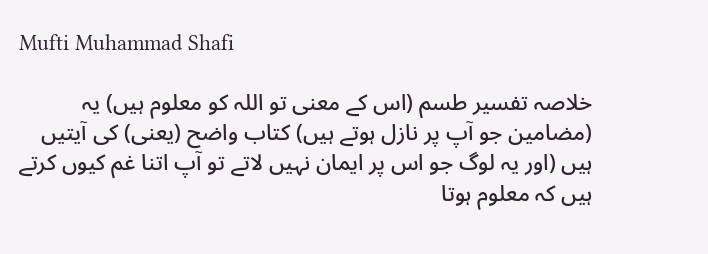Mufti Muhammad Shafi

خلاصہ تفسیر طسم (اس کے معنی تو اللہ کو معلوم ہیں) یہ (مضامین جو آپ پر نازل ہوتے ہیں) کتاب واضح (یعنی) کی آیتیں ہیں (اور یہ لوگ جو اس پر ایمان نہیں لاتے تو آپ اتنا غم کیوں کرتے ہیں کہ معلوم ہوتا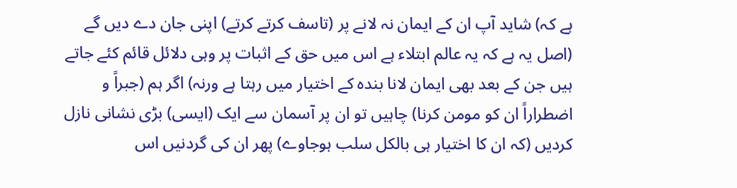ہے کہ) شاید آپ ان کے ایمان نہ لانے پر (تاسف کرتے کرتے) اپنی جان دے دیں گے (اصل یہ ہے کہ یہ عالم ابتلاء ہے اس میں حق کے اثبات پر وہی دلائل قائم کئے جاتے ہیں جن کے بعد بھی ایمان لانا بندہ کے اختیار میں رہتا ہے ورنہ) اگر ہم (جبراً و اضطراراً ان کو مومن کرنا) چاہیں تو ان پر آسمان سے ایک (ایسی) بڑی نشانی نازل کردیں (کہ ان کا اختیار ہی بالکل سلب ہوجاوے) پھر ان کی گردنیں اس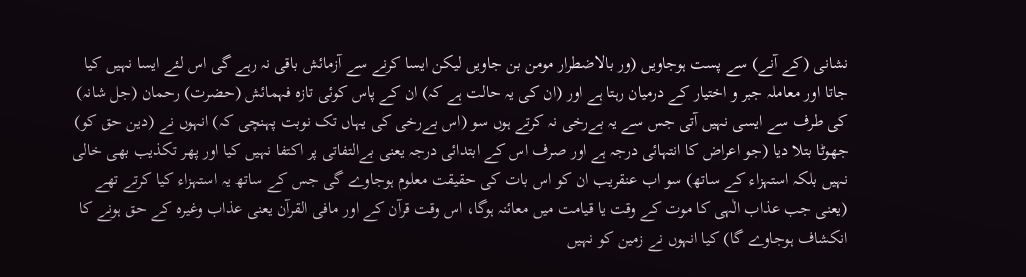نشانی (کے آنے) سے پست ہوجاویں (ور بالاضطرار مومن بن جاویں لیکن ایسا کرنے سے آزمائش باقی نہ رہے گی اس لئے ایسا نہیں کیا جاتا اور معاملہ جبر و اختیار کے درمیان رہتا ہے اور (ان کی یہ حالت ہے کہ) ان کے پاس کوئی تازہ فہمائش (حضرت) رحمان (جل شانہ) کی طرف سے ایسی نہیں آتی جس سے یہ بےرخی نہ کرتے ہوں سو (اس بےرخی کی یہاں تک نوبت پہنچی کہ) انہوں نے (دین حق کو) جھوٹا بتلا دیا (جو اعراض کا انتہائی درجہ ہے اور صرف اس کے ابتدائی درجہ یعنی بےالتفاتی پر اکتفا نہیں کیا اور پھر تکذیب بھی خالی نہیں بلکہ استہزاء کے ساتھ) سو اب عنقریب ان کو اس بات کی حقیقت معلوم ہوجاوے گی جس کے ساتھ یہ استہزاء کیا کرتے تھے (یعنی جب عذاب الٰہی کا موت کے وقت یا قیامت میں معائنہ ہوگا، اس وقت قرآن کے اور مافی القرآن یعنی عذاب وغیرہ کے حق ہونے کا انکشاف ہوجاوے گا) کیا انہوں نے زمین کو نہیں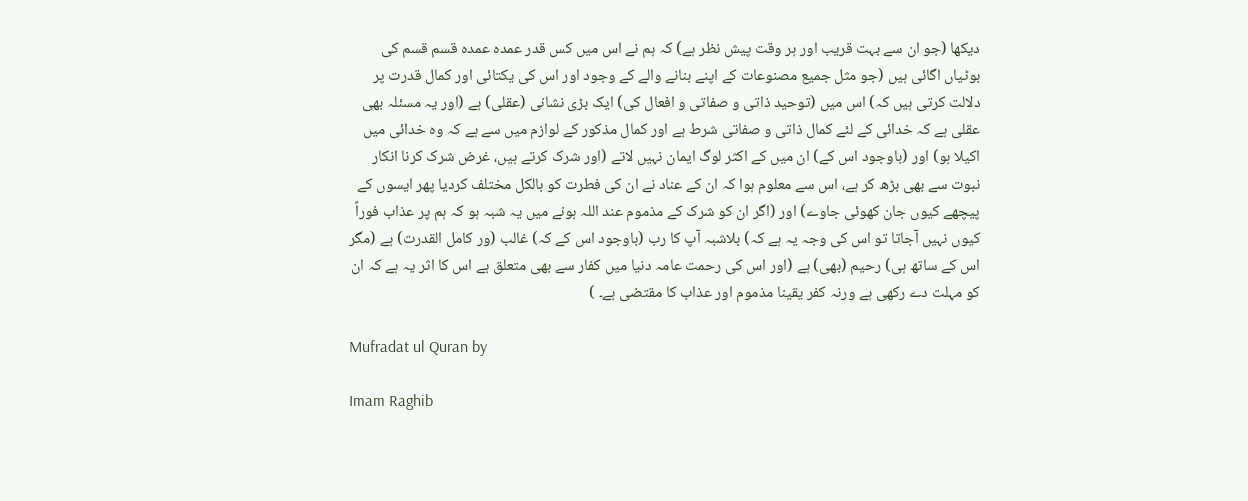دیکھا (جو ان سے بہت قریب اور ہر وقت پیش نظر ہے) کہ ہم نے اس میں کس قدر عمدہ عمدہ قسم قسم کی بوٹیاں اگائی ہیں (جو مثل جمیع مصنوعات کے اپنے بنانے والے کے وجود اور اس کی یکتائی اور کمال قدرت پر دلالت کرتی ہیں کہ) اس میں (توحید ذاتی و صفاتی و افعال کی) ایک بڑی نشانی (عقلی) ہے (اور یہ مسئلہ بھی عقلی ہے کہ خدائی کے لئے کمال ذاتی و صفاتی شرط ہے اور کمال مذکور کے لوازم میں سے ہے کہ وہ خدائی میں اکیلا ہو) اور (باوجود اس کے) ان میں کے اکثر لوگ ایمان نہیں لاتے (اور شرک کرتے ہیں، غرض شرک کرنا انکار نبوت سے بھی بڑھ کر ہے، اس سے معلوم ہوا کہ ان کے عناد نے ان کی فطرت کو بالکل مختلف کردیا پھر ایسوں کے پیچھے کیوں جان کھوئی جاوے) اور (اگر ان کو شرک کے مذموم عند اللہ ہونے میں یہ شبہ ہو کہ ہم پر عذاب فوراً کیوں نہیں آجاتا تو اس کی وجہ یہ ہے کہ) بلاشبہ آپ کا رب (باوجود اس کے کہ) غالب (ور کامل القدرت) ہے (مگر اس کے ساتھ ہی) رحیم (بھی) ہے (اور اس کی رحمت عامہ دنیا میں کفار سے بھی متعلق ہے اس کا اثر یہ ہے کہ ان کو مہلت دے رکھی ہے ورنہ کفر یقینا مذموم اور عذاب کا مقتضی ہے۔ )

Mufradat ul Quran by

Imam Raghib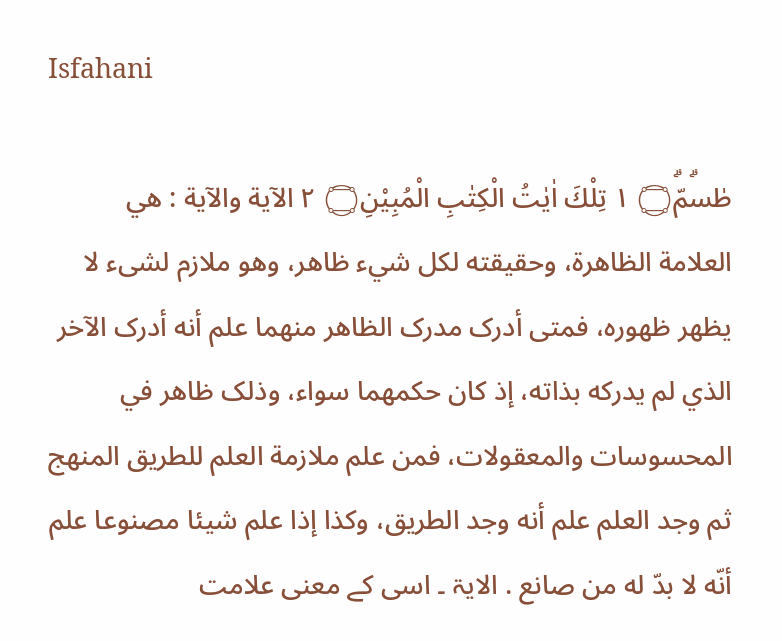Isfahani

طٰسۗمّۗ۝ ١ تِلْكَ اٰيٰتُ الْكِتٰبِ الْمُبِيْنِ۝ ٢ الآية والآية : هي العلامة الظاهرة، وحقیقته لکل شيء ظاهر، وهو ملازم لشیء لا يظهر ظهوره، فمتی أدرک مدرک الظاهر منهما علم أنه أدرک الآخر الذي لم يدركه بذاته، إذ کان حكمهما سواء، وذلک ظاهر في المحسوسات والمعقولات، فمن علم ملازمة العلم للطریق المنهج ثم وجد العلم علم أنه وجد الطریق، وکذا إذا علم شيئا مصنوعا علم أنّه لا بدّ له من صانع . الایۃ ۔ اسی کے معنی علامت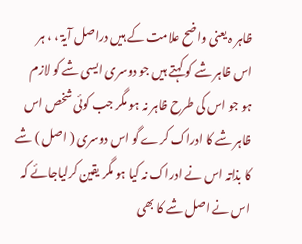ظاہر ہ یعنی واضح علامت کے ہیں دراصل آیۃ ، ، ہر اس ظاہر شے کو کہتے ہیں جو دوسری ایسی شے کو لازم ہو جو اس کی طرح ظاہر نہ ہو مگر جب کوئی شخص اس ظاہر شے کا ادراک کرے گو اس دوسری ( اصل ) شے کا بذاتہ اس نے ادراک نہ کیا ہو مگر یقین کرلیاجائے کہ اس نے اصل شے کا بھی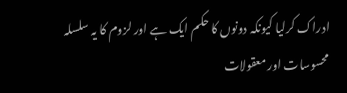ادراک کرلیا کیونکہ دونوں کا حکم ایک ہے اور لزوم کا یہ سلسلہ محسوسات اور معقولات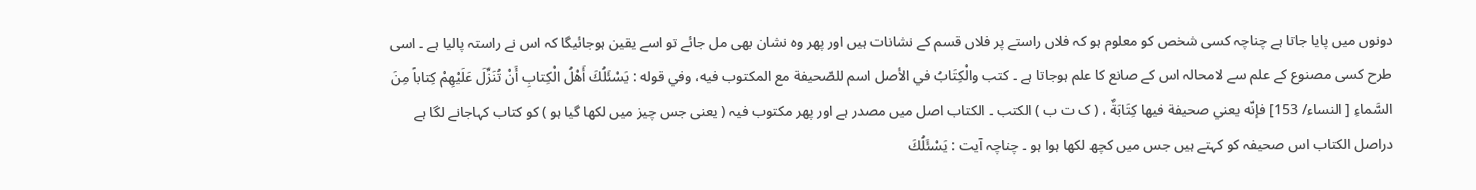دونوں میں پایا جاتا ہے چناچہ کسی شخص کو معلوم ہو کہ فلاں راستے پر فلاں قسم کے نشانات ہیں اور پھر وہ نشان بھی مل جائے تو اسے یقین ہوجائیگا کہ اس نے راستہ پالیا ہے ۔ اسی طرح کسی مصنوع کے علم سے لامحالہ اس کے صانع کا علم ہوجاتا ہے ۔ كتب والْكِتَابُ في الأصل اسم للصّحيفة مع المکتوب فيه، وفي قوله : يَسْئَلُكَ أَهْلُ الْكِتابِ أَنْ تُنَزِّلَ عَلَيْهِمْ كِتاباً مِنَ السَّماءِ [ النساء/ 153] فإنّه يعني صحیفة فيها كِتَابَةٌ ، ( ک ت ب ) الکتب ۔ الکتاب اصل میں مصدر ہے اور پھر مکتوب فیہ ( یعنی جس چیز میں لکھا گیا ہو ) کو کتاب کہاجانے لگا ہے دراصل الکتاب اس صحیفہ کو کہتے ہیں جس میں کچھ لکھا ہوا ہو ۔ چناچہ آیت : يَسْئَلُكَ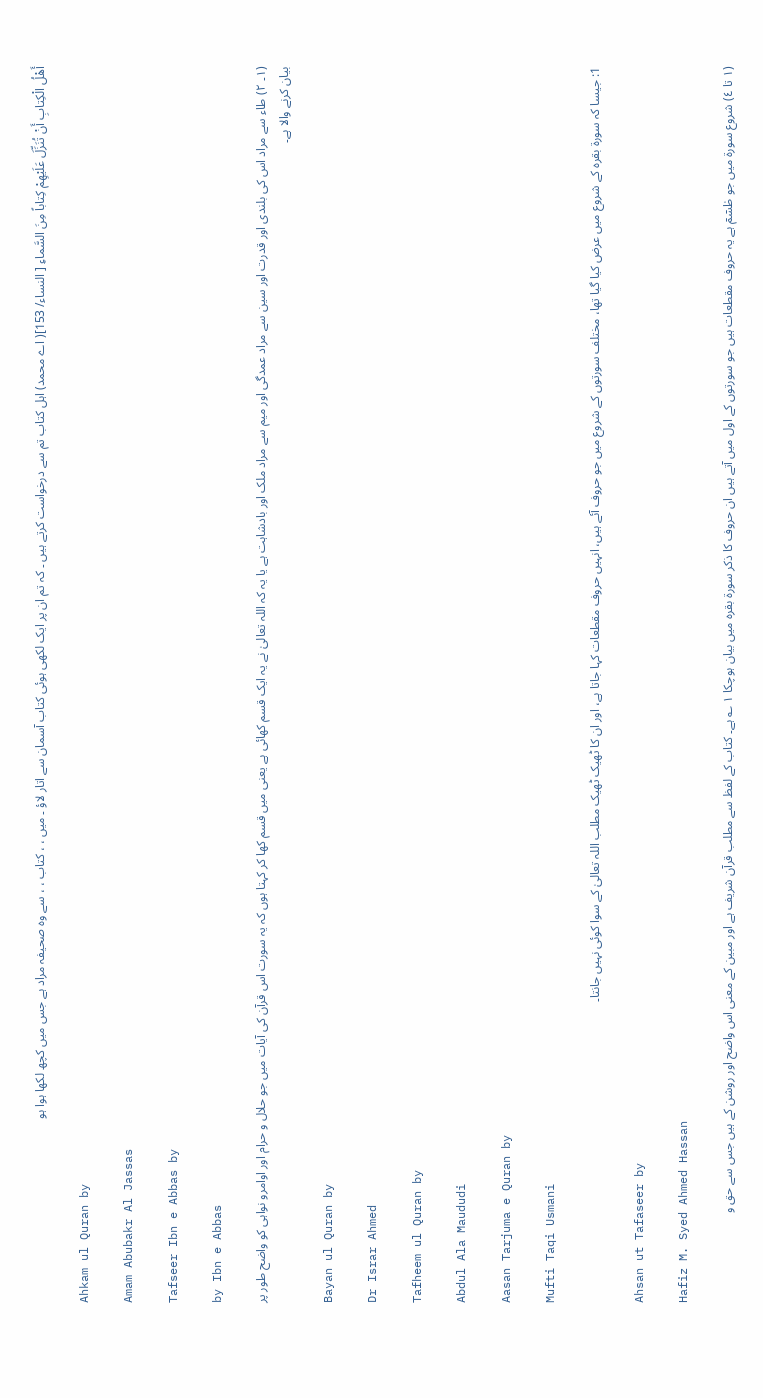أَهْلُ الْكِتابِ أَنْ تُنَزِّلَ عَلَيْهِمْ كِتاباً مِنَ السَّماءِ [ النساء/ 153]( اے محمد) اہل کتاب تم سے درخواست کرتے ہیں ۔ کہ تم ان پر ایک لکھی ہوئی کتاب آسمان سے اتار لاؤ ۔ میں ، ، کتاب ، ، سے وہ صحیفہ مراد ہے جس میں کچھ لکھا ہوا ہو

Ahkam ul Quran by

Amam Abubakr Al Jassas

Tafseer Ibn e Abbas by

by Ibn e Abbas

(١۔ ٢) طاء سے مراد اس کی بلندی اور قدرت اور سین سے مراد عمدگی اور میم سے مراد ملک اور بادشاہت ہے یا یہ کہ اللہ تعالیٰ نے یہ ایک قسم کھائی ہے یعنی میں قسم کھا کر کہتا ہوں کہ یہ سورت اس قرآن کی آیات میں جو حلال و حرام اور اوامرو نواہی کو واضح طور پر بیان کرنے والا ہے۔

Bayan ul Quran by

Dr Israr Ahmed

Tafheem ul Quran by

Abdul Ala Maududi

Aasan Tarjuma e Quran by

Mufti Taqi Usmani

1: جیسا کہ سورۃ بقرہ کے شروع میں عرض کیا گیا تھا، مختلف سورتوں کے شروع میں جو حروف آئے ہیں، انہیں حروف مقطعات کہا جاتا ہے، اور ان کا ٹھیک ٹھیک مطلب اللہ تعالیٰ کے سوا کوئی نہیں جانتا۔

Ahsan ut Tafaseer by

Hafiz M. Syed Ahmed Hassan

(١ تا ٤) شروع سورة میں جو طٰسٓمٓ ہے یہ حروف مقطعات ہیں جو سورتوں کے اول میں آتے ہیں ان حروف کا ذکر سورة بقرہ میں بیان ہوچکا ١ ؎ ہے۔ کتاب کے لفظ سے مطلب قرآن شریف ہے اور مبین کے معنی اس واضح اور روشن کے ہیں جس سے حق و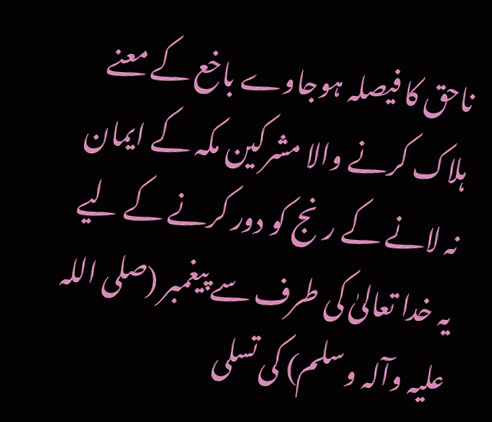ناحق کا فیصلہ ہوجاوے باخع کے معنے ہلاک کرنے والا مشرکین مکہ کے ایمان نہ لانے کے رنج کو دور کرنے کے لیے یہ خدا تعالیٰ کی طرف سے پیغمبر (صلی اللہ علیہ وآلہ وسلم) کی تسلی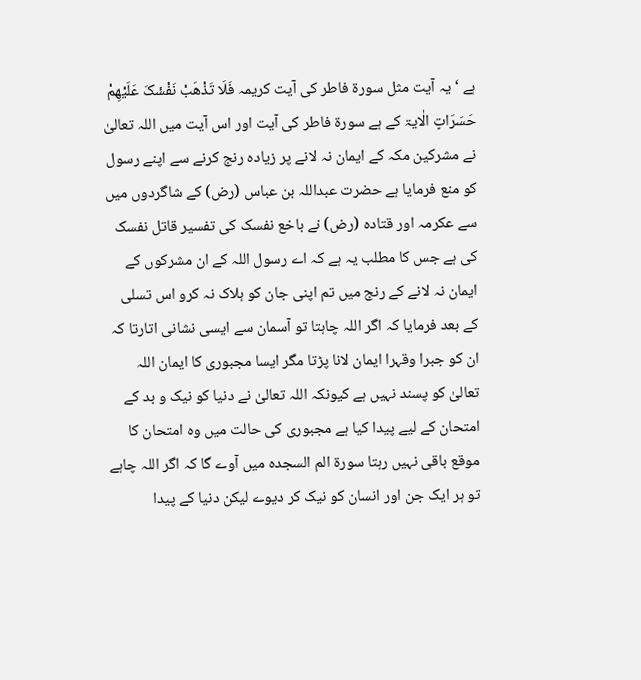ہے ‘ یہ آیت مثل سورة فاطر کی آیت کریمہ فَلَا تَذْھَبْ نَفْسٔکَ عَلَیْھِمْ حَسَرَاتٍ الٰایۃ کے ہے سورة فاطر کی آیت اور اس آیت میں اللہ تعالیٰ نے مشرکین مکہ کے ایمان نہ لانے پر زیادہ رنج کرنے سے اپنے رسول کو منع فرمایا ہے حضرت عبداللہ بن عباس (رض) کے شاگردوں میں سے عکرمہ اور قتادہ (رض) نے باخع نفسک کی تفسیر قاتل نفسک کی ہے جس کا مطلب یہ ہے کہ اے رسول اللہ کے ان مشرکوں کے ایمان نہ لانے کے رنج میں تم اپنی جان کو ہلاک نہ کرو اس تسلی کے بعد فرمایا کہ اگر اللہ چاہتا تو آسمان سے ایسی نشانی اتارتا کہ ان کو جبرا وقہرا ایمان لانا پڑتا مگر ایسا مجبوری کا ایمان اللہ تعالیٰ کو پسند نہیں ہے کیونکہ اللہ تعالیٰ نے دنیا کو نیک و بد کے امتحان کے لیے پیدا کیا ہے مجبوری کی حالت میں وہ امتحان کا موقع باقی نہیں رہتا سورة الم السجدہ میں آوے گا کہ اگر اللہ چاہے تو ہر ایک جن اور انسان کو نیک کر دیوے لیکن دنیا کے پیدا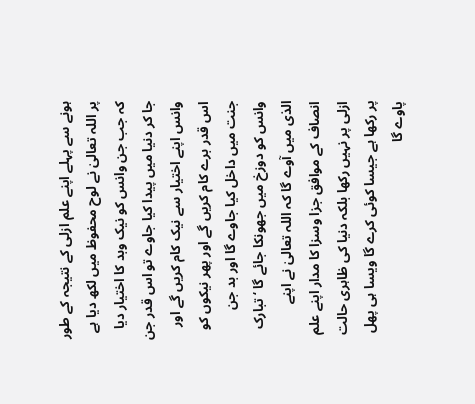ہونے سے پہلے اپنے علم ازلی کے نتیجہ کے طور پر اللہ تعالیٰ نے لوح محفوظ میں لکھ دیا ہے کہ جب جن وانس کو نیک وبد کا اختیار دیا جا کر دنیا میں پیدا کیا جاوے تو اس قدر جن وانس اپنے اختیار سے نیک کام کریں گے اور اس قدر برے کام کریں گے اور پھر نیکوں کو جنت میں داخل کیا جاوے گا اور بد جن وانس کو دوزخ میں جھونکا جائے گا ‘ تبارک الذی میں آوے گا کہ اللہ تعالیٰ نے اپنے انصاف کے موافق جزا وسزا کا مدار اپنے علم ازلی پر نہیں رکھا بلکہ دنیا کی ظاہری حالت پر رکھا ہے جیسا کوئی کرے گا ویسا ہی پھل پاوے گا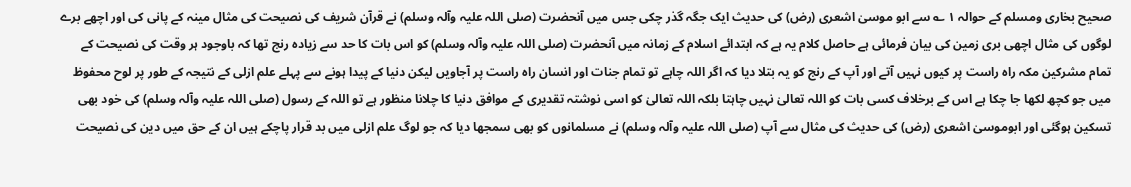صحیح بخاری ومسلم کے حوالہ ١ ؎ سے ابو موسیٰ اشعری (رض) کی حدیث ایک جگہ گذر چکی جس میں آنحضرت (صلی اللہ علیہ وآلہ وسلم) نے قرآن شریف کی نصیحت کی مثال مینہ کے پانی کی اور اچھے برے لوگوں کی مثال اچھی بری زمین کی بیان فرمائی ہے حاصل کلام یہ ہے کہ ابتدائے اسلام کے زمانہ میں آنحضرت (صلی اللہ علیہ وآلہ وسلم) کو اس بات کا حد سے زیادہ رنج تھا کہ باوجود ہر وقت کی نصیحت کے تمام مشرکین مکہ راہ راست پر کیوں نہیں آتے اور آپ کے رنج کو یہ بتلا دیا کہ اگر اللہ چاہے تو تمام جنات اور انسان راہ راست پر آجاویں لیکن دنیا کے پیدا ہونے سے پہلے علم ازلی کے نتیجہ کے طور پر لوح محفوظ میں جو کچھ لکھا جا چکا ہے اس کے برخلاف کسی بات کو اللہ تعالیٰ نہیں چاہتا بلکہ اللہ تعالیٰ کو اسی نوشتہ تقدیری کے موافق دنیا کا چلانا منظور ہے تو اللہ کے رسول (صلی اللہ علیہ وآلہ وسلم) کی خود بھی تسکین ہوگئی اور ابوموسیٰ اشعری (رض) کی حدیث کی مثال سے آپ (صلی اللہ علیہ وآلہ وسلم) نے مسلمانوں کو بھی سمجھا دیا کہ جو لوگ علم ازلی میں بد قرار پاچکے ہیں ان کے حق میں دین کی نصیحت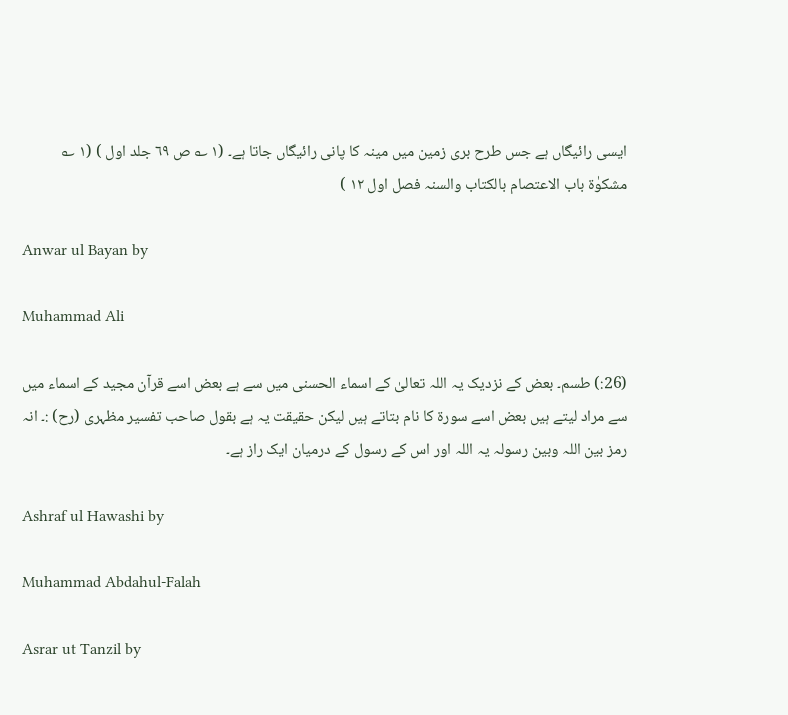ایسی رائیگاں ہے جس طرح بری زمین میں مینہ کا پانی رائیگاں جاتا ہے۔ (١ ؎ ص ٦٩ جلد اول ) (١ ؎ مشکوٰۃ باب الاعتصام بالکتاب والسنہ فصل اول ١٢ )

Anwar ul Bayan by

Muhammad Ali

(26:) طسم۔ بعض کے نزدیک یہ اللہ تعالیٰ کے اسماء الحسنی میں سے ہے بعض اسے قرآن مجید کے اسماء میں سے مراد لیتے ہیں بعض اسے سورة کا نام بتاتے ہیں لیکن حقیقت یہ ہے بقول صاحب تفسیر مظہری (رح) :۔ انہ رمز بین اللہ وبین رسولہ یہ اللہ اور اس کے رسول کے درمیان ایک راز ہے۔

Ashraf ul Hawashi by

Muhammad Abdahul-Falah

Asrar ut Tanzil by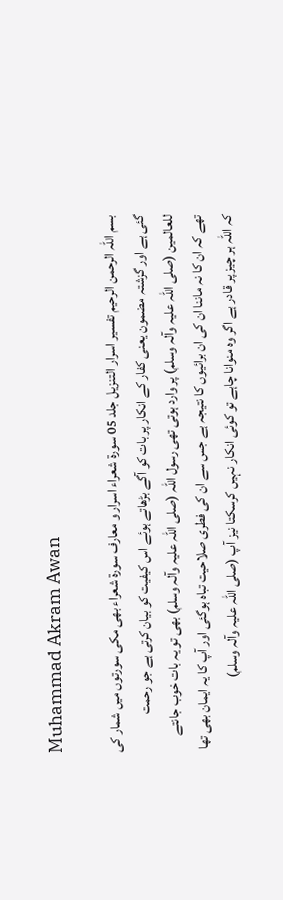Muhammad Akram Awan

بسم اللہ الرحمن الرحیم تفسیر اسرار التنزیل جلد 05 سورۃ شعراء اسرار و معارف سورۃ شعراء بھی مکی سورتوں میں شمار کی گئی ہے اور گزشتہ مضمون یعنی کفار کے انکار پر بات کو آگے بڑھاتے ہوئے اس کیفیت کو بیان کرتی ہے جو رحمت للعالمین (صلی اللہ علیہ وآلہ وسلم) پر وارد ہوتی تھی رسول اللہ (صلی اللہ علیہ وآلہ وسلم) بھی تو یہ بات خوب جانتے تھے کہ ان کا نہ ماننا ان کی ان برائیوں کا نتیجہ ہے جس سے ان کی فطری صلاحیت تباہ ہوگئی اور آپ کا یہ ایمان بھی تھا کہ اللہ ہر چیز پر قادر ہے اگر وہ منوانا چاہے تو کوئی انکار نہیں کرسکتا نیز آپ (صلی اللہ علیہ وآلہ وسلم)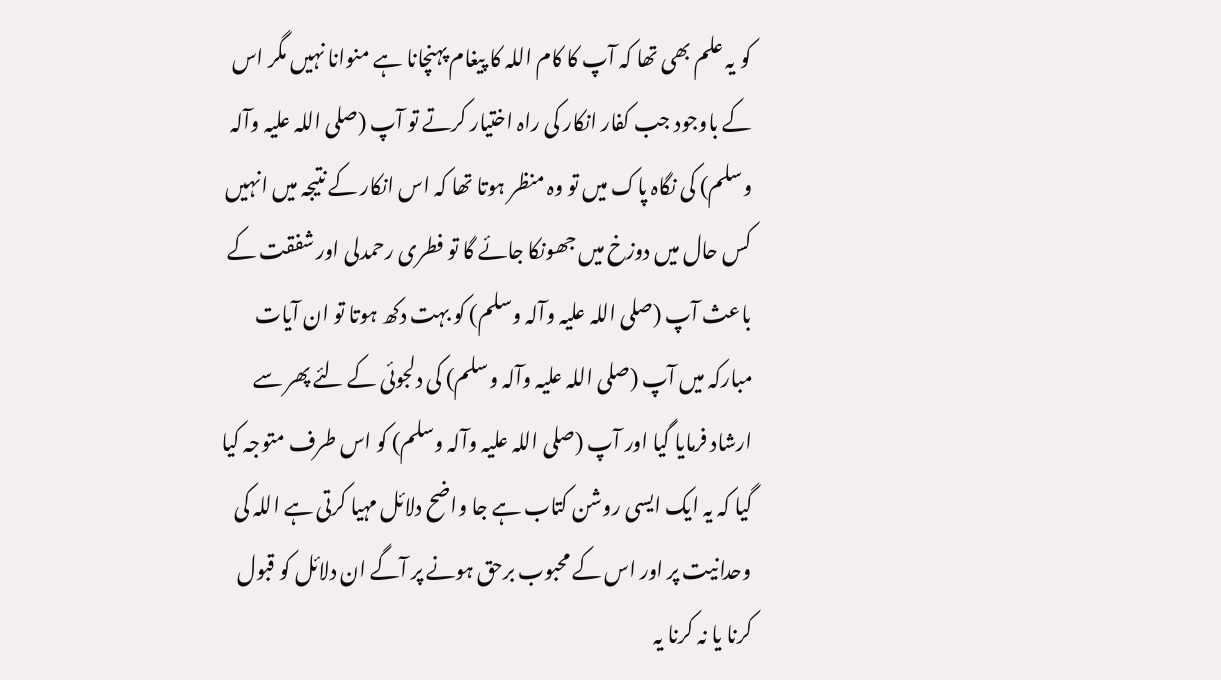کو یہ علم بھی تھا کہ آپ کا کام اللہ کا پیغام پہنچانا ہے منوانا نہیں مگر اس کے باوجود جب کفار انکار کی راہ اختیار کرتے تو آپ (صلی اللہ علیہ وآلہ وسلم) کی نگاہ پاک میں تو وہ منظر ہوتا تھا کہ اس انکار کے نتیجہ میں انہیں کس حال میں دوزخ میں جھونکا جائے گا تو فطری رحمدلی اور شفقت کے باعث آپ (صلی اللہ علیہ وآلہ وسلم) کو بہت دکھ ہوتا تو ان آیات مبارکہ میں آپ (صلی اللہ علیہ وآلہ وسلم) کی دلجوئی کے لئے پھر سے ارشاد فرمایا گیا اور آپ (صلی اللہ علیہ وآلہ وسلم) کو اس طرف متوجہ کیا گیا کہ یہ ایک ایسی روشن کتاب ہے جا واضح دلائل مہیا کرتی ہے اللہ کی وحدانیت پر اور اس کے محبوب برحق ہونے پر آگے ان دلائل کو قبول کرنا یا نہ کرنا یہ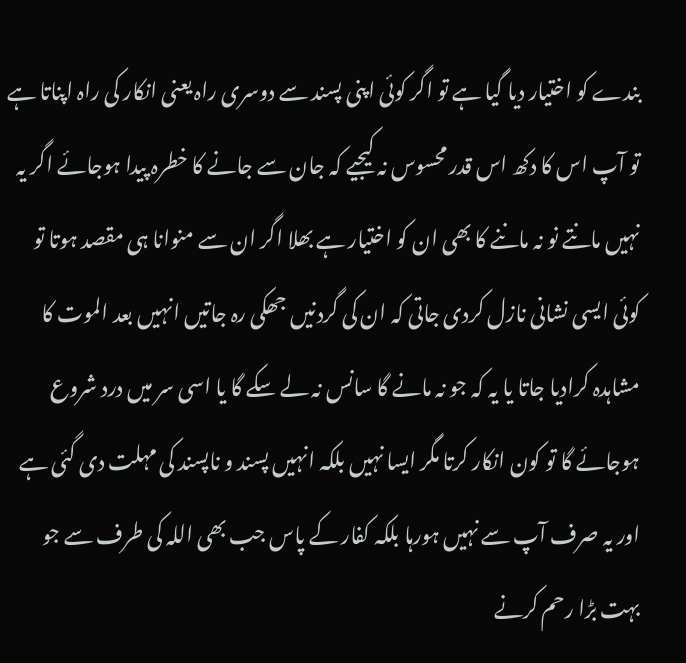بندے کو اختیار دیا گیا ہے تو اگر کوئی اپنی پسند سے دوسری راہ یعنی انکار کی راہ اپناتا ہے تو آپ اس کا دکھ اس قدر محسوس نہ کیجیے کہ جان سے جانے کا خطرہ پیدا ہوجائے اگر یہ نہیں مانتے نو نہ ماننے کا بھی ان کو اختیار ہے بھلا اگر ان سے منوانا ہی مقصد ہوتا تو کوئی ایسی نشانی نازل کردی جاتی کہ ان کی گردنیں جھکی رہ جاتیں انہیں بعد الموت کا مشاہدہ کرادیا جاتا یا یہ کہ جو نہ مانے گا سانس نہ لے سکے گا یا اسی سر میں درد شروع ہوجائے گا تو کون انکار کرتا مگر ایسا نہیں بلکہ انہیں پسند و ناپسند کی مہلت دی گئی ہے اور یہ صرف آپ سے نہیں ہورہا بلکہ کفار کے پاس جب بھی اللہ کی طرف سے جو بہت بڑا رحم کرنے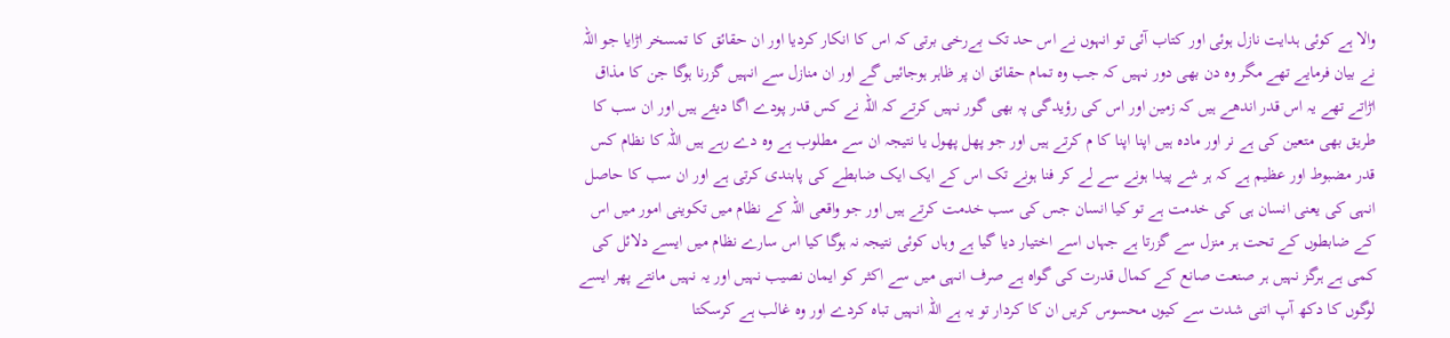والا ہے کوئی ہدایت نازل ہوئی اور کتاب آئی تو انہوں نے اس حد تک بےرخی برتی کہ اس کا انکار کردیا اور ان حقائق کا تمسخر اڑایا جو اللہ نے بیان فرمایے تھے مگر وہ دن بھی دور نہیں کہ جب وہ تمام حقائق ان پر ظاہر ہوجائیں گے اور ان منازل سے انہیں گزرنا ہوگا جن کا مذاق اڑاتے تھے یہ اس قدر اندھے ہیں کہ زمین اور اس کی رؤیدگی پہ بھی گور نہیں کرتے کہ اللہ نے کس قدر پودے اگا دیئے ہیں اور ان سب کا طریق بھی متعین کی ہے نر اور مادہ ہیں اپنا اپنا کا م کرتے ہیں اور جو پھل پھول یا نتیجہ ان سے مطلوب ہے وہ دے رہے ہیں اللہ کا نظام کس قدر مضبوط اور عظیم ہے کہ ہر شے پیدا ہونے سے لے کر فنا ہونے تک اس کے ایک ایک ضابطے کی پابندی کرتی ہے اور ان سب کا حاصل انہی کی یعنی انسان ہی کی خدمت ہے تو کیا انسان جس کی سب خدمت کرتے ہیں اور جو واقعی اللہ کے نظام میں تکوینی امور میں اس کے ضابطوں کے تحت ہر منزل سے گزرتا ہے جہاں اسے اختیار دیا گیا ہے وہاں کوئی نتیجہ نہ ہوگا کیا اس سارے نظام میں ایسے دلائل کی کمی ہے ہرگز نہیں ہر صنعت صانع کے کمال قدرت کی گواہ ہے صرف انہی میں سے اکثر کو ایمان نصیب نہیں اور یہ نہیں مانتے پھر ایسے لوگوں کا دکھ آپ اتنی شدت سے کیوں محسوس کریں ان کا کردار تو یہ ہے اللہ انہیں تباہ کردے اور وہ غالب ہے کرسکتا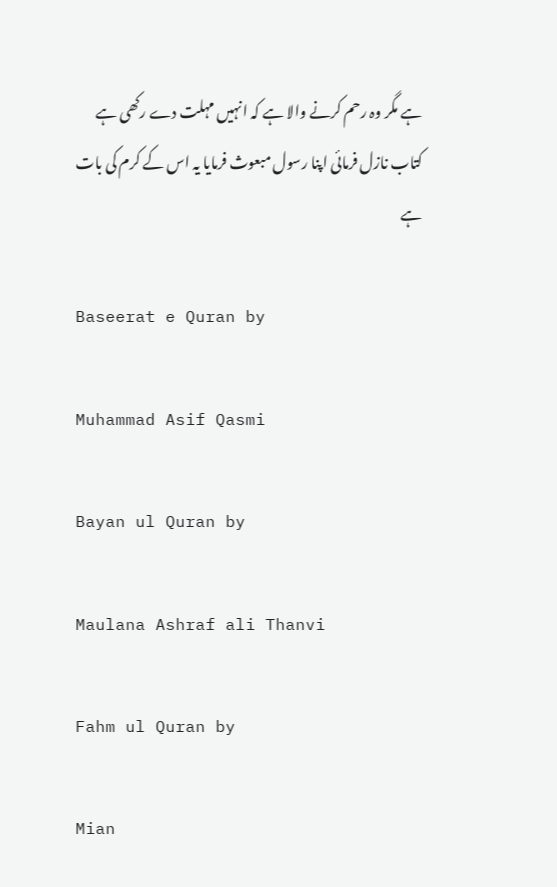ہے مگر وہ رحم کرنے والا ہے کہ انہیں مہلت دے رکھی ہے کتاب نازل فرمائی اپنا رسول مبعوث فرمایا یہ اس کے کرم کی بات ہے

Baseerat e Quran by

Muhammad Asif Qasmi

Bayan ul Quran by

Maulana Ashraf ali Thanvi

Fahm ul Quran by

Mian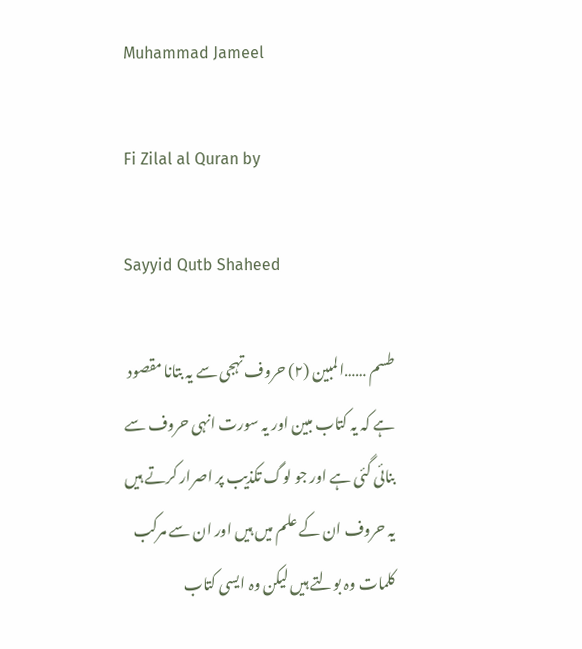Muhammad Jameel

Fi Zilal al Quran by

Sayyid Qutb Shaheed

طسم ……المبین (٢) حروف تہجی سے یہ بتانا مقصود ہے کہ یہ کتاب مبین اور یہ سورت انہی حروف سے بنائی گئی ہے اور جو لوگ تکذیب پر اصرار کرتے ہیں یہ حروف ان کے علم میں ہیں اور ان سے مرکب کلمات وہ بولتے ہیں لیکن وہ ایسی کتاب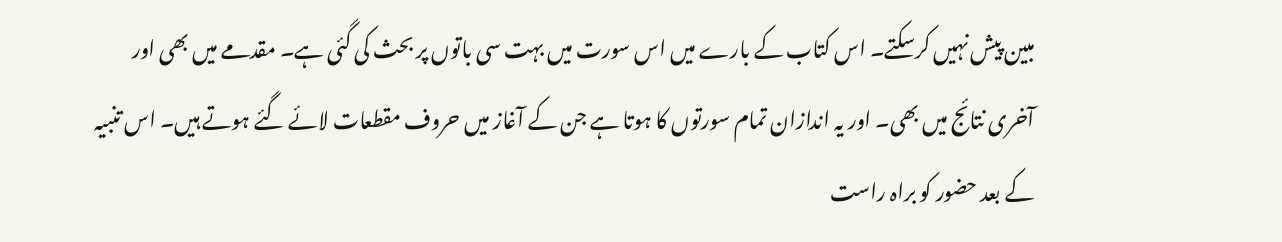مبین پیش نہیں کرسکتے۔ اس کتاب کے بارے میں اس سورت میں بہت سی باتوں پر بحث کی گئی ہے۔ مقدمے میں بھی اور آخری نتائج میں بھی۔ اور یہ اندازان تمام سورتوں کا ہوتا ہے جن کے آغاز میں حروف مقطعات لائے گئے ہوتے ہیں۔ اس تنبیہ کے بعد حضور کو براہ راست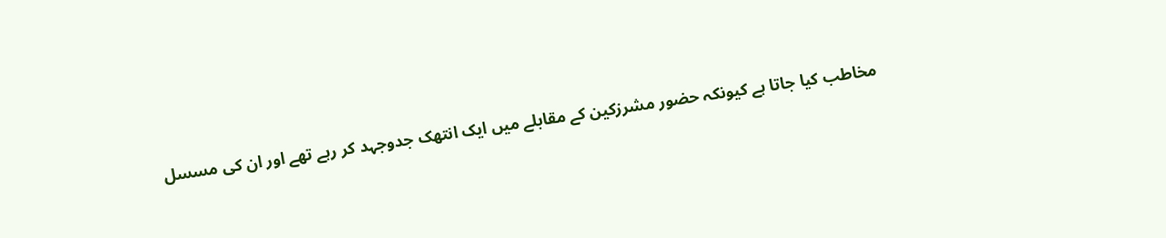مخاطب کیا جاتا ہے کیونکہ حضور مشرزکین کے مقابلے میں ایک انتھک جدوجہد کر رہے تھے اور ان کی مسسل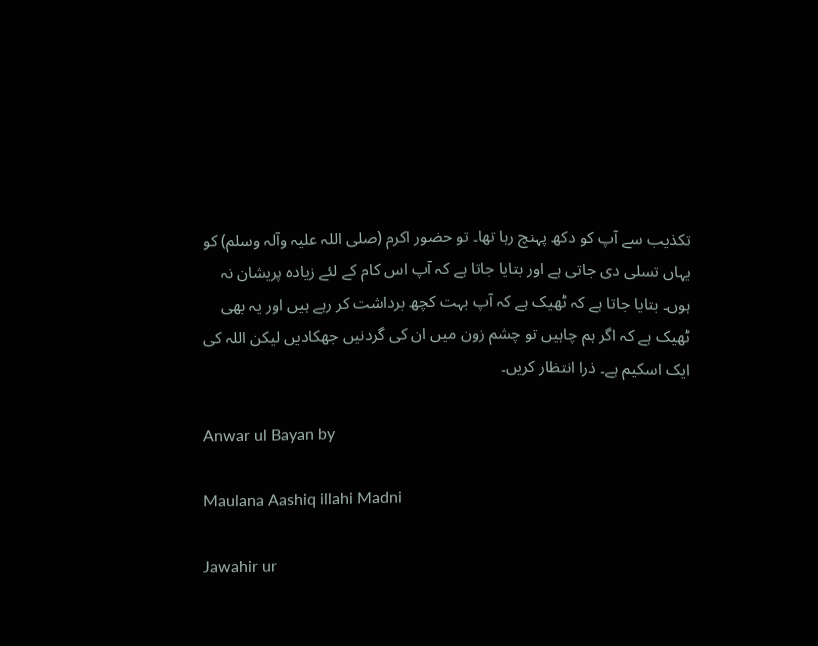تکذیب سے آپ کو دکھ پہنچ رہا تھا۔ تو حضور اکرم (صلی اللہ علیہ وآلہ وسلم) کو یہاں تسلی دی جاتی ہے اور بتایا جاتا ہے کہ آپ اس کام کے لئے زیادہ پریشان نہ ہوں۔ بتایا جاتا ہے کہ ٹھیک ہے کہ آپ بہت کچھ برداشت کر رہے ہیں اور یہ بھی ٹھیک ہے کہ اگر ہم چاہیں تو چشم زون میں ان کی گردنیں جھکادیں لیکن اللہ کی ایک اسکیم ہے۔ ذرا انتظار کریں۔

Anwar ul Bayan by

Maulana Aashiq illahi Madni

Jawahir ur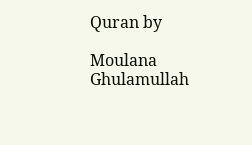Quran by

Moulana Ghulamullah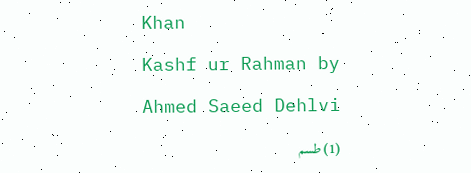Khan

Kashf ur Rahman by

Ahmed Saeed Dehlvi

(1) طسم